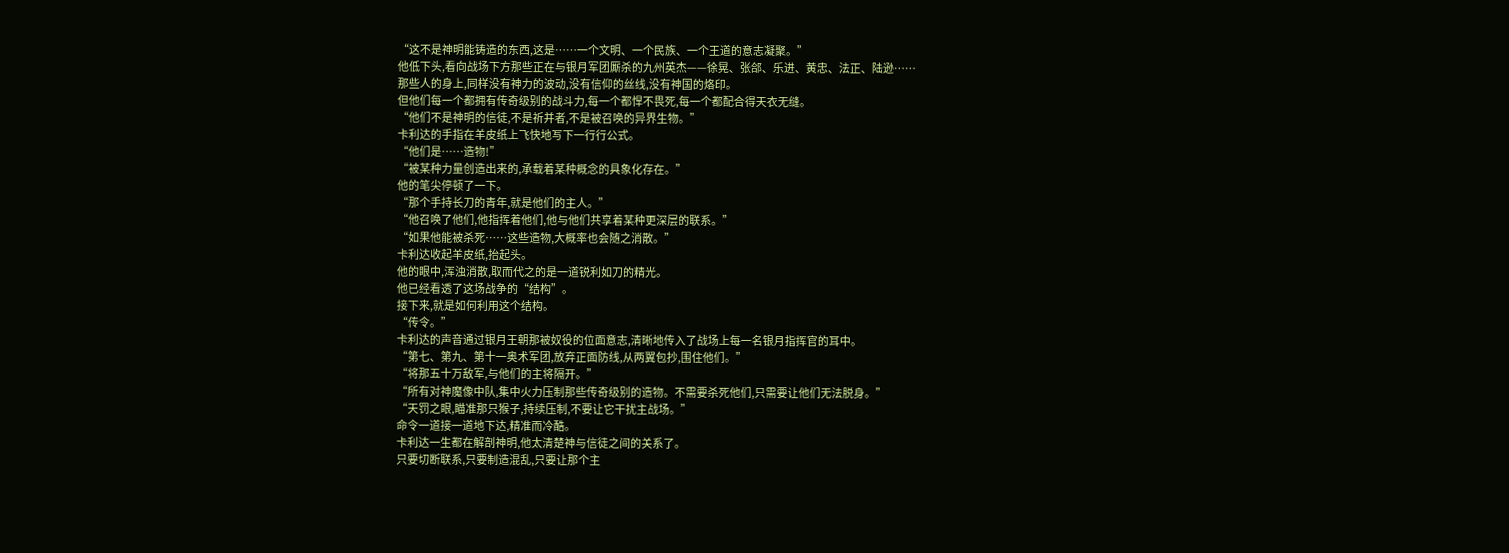“这不是神明能铸造的东西,这是……一个文明、一个民族、一个王道的意志凝聚。”
他低下头,看向战场下方那些正在与银月军团厮杀的九州英杰——徐晃、张郃、乐进、黄忠、法正、陆逊……
那些人的身上,同样没有神力的波动,没有信仰的丝线,没有神国的烙印。
但他们每一个都拥有传奇级别的战斗力,每一个都悍不畏死,每一个都配合得天衣无缝。
“他们不是神明的信徒,不是祈并者,不是被召唤的异界生物。”
卡利达的手指在羊皮纸上飞快地写下一行行公式。
“他们是……造物!”
“被某种力量创造出来的,承载着某种概念的具象化存在。”
他的笔尖停顿了一下。
“那个手持长刀的青年,就是他们的主人。”
“他召唤了他们,他指挥着他们,他与他们共享着某种更深层的联系。”
“如果他能被杀死……这些造物,大概率也会随之消散。”
卡利达收起羊皮纸,抬起头。
他的眼中,浑浊消散,取而代之的是一道锐利如刀的精光。
他已经看透了这场战争的“结构”。
接下来,就是如何利用这个结构。
“传令。”
卡利达的声音通过银月王朝那被奴役的位面意志,清晰地传入了战场上每一名银月指挥官的耳中。
“第七、第九、第十一奥术军团,放弃正面防线,从两翼包抄,围住他们。”
“将那五十万敌军,与他们的主将隔开。”
“所有对神魔像中队,集中火力压制那些传奇级别的造物。不需要杀死他们,只需要让他们无法脱身。”
“天罚之眼,瞄准那只猴子,持续压制,不要让它干扰主战场。”
命令一道接一道地下达,精准而冷酷。
卡利达一生都在解剖神明,他太清楚神与信徒之间的关系了。
只要切断联系,只要制造混乱,只要让那个主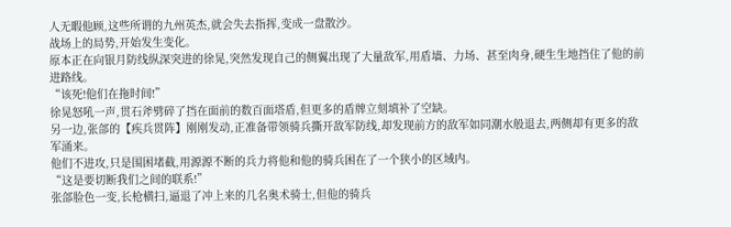人无暇他顾,这些所谓的九州英杰,就会失去指挥,变成一盘散沙。
战场上的局势,开始发生变化。
原本正在向银月防线纵深突进的徐晃,突然发现自己的侧翼出现了大量敌军,用盾墙、力场、甚至肉身,硬生生地挡住了他的前进路线。
“该死!他们在拖时间!”
徐晃怒吼一声,贯石斧劈碎了挡在面前的数百面塔盾,但更多的盾牌立刻填补了空缺。
另一边,张郃的【疾兵贯阵】刚刚发动,正准备带领骑兵撕开敌军防线,却发现前方的敌军如同潮水般退去,两侧却有更多的敌军涌来。
他们不进攻,只是围困堵截,用源源不断的兵力将他和他的骑兵困在了一个狭小的区域内。
“这是要切断我们之间的联系!”
张郃脸色一变,长枪横扫,逼退了冲上来的几名奥术骑士,但他的骑兵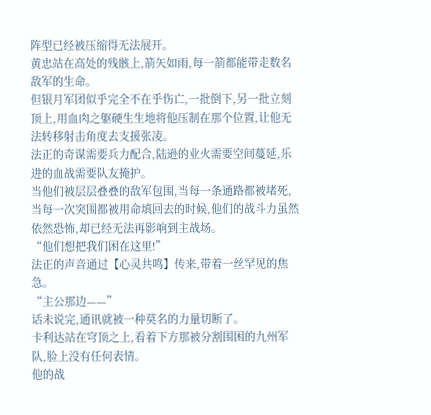阵型已经被压缩得无法展开。
黄忠站在高处的残骸上,箭矢如雨,每一箭都能带走数名敌军的生命。
但银月军团似乎完全不在乎伤亡,一批倒下,另一批立刻顶上,用血肉之躯硬生生地将他压制在那个位置,让他无法转移射击角度去支援张凌。
法正的奇谋需要兵力配合,陆逊的业火需要空间蔓延,乐进的血战需要队友掩护。
当他们被层层叠叠的敌军包围,当每一条通路都被堵死,当每一次突围都被用命填回去的时候,他们的战斗力虽然依然恐怖,却已经无法再影响到主战场。
“他们想把我们困在这里!”
法正的声音通过【心灵共鸣】传来,带着一丝罕见的焦急。
“主公那边——”
话未说完,通讯就被一种莫名的力量切断了。
卡利达站在穹顶之上,看着下方那被分割围困的九州军队,脸上没有任何表情。
他的战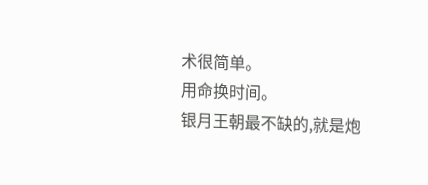术很简单。
用命换时间。
银月王朝最不缺的,就是炮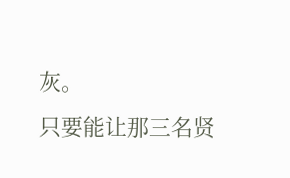灰。
只要能让那三名贤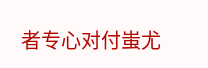者专心对付蚩尤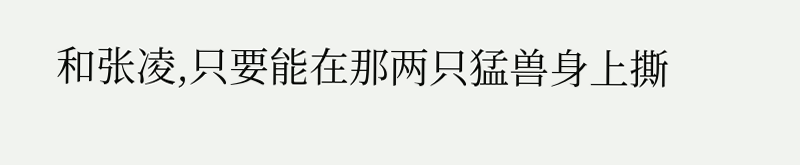和张凌,只要能在那两只猛兽身上撕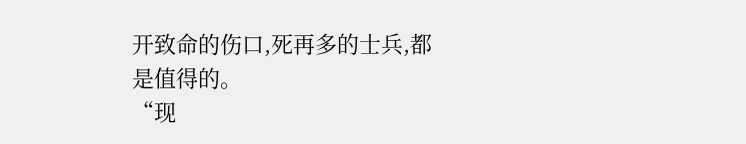开致命的伤口,死再多的士兵,都是值得的。
“现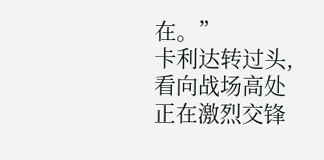在。”
卡利达转过头,看向战场高处正在激烈交锋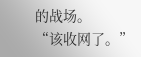的战场。
“该收网了。”